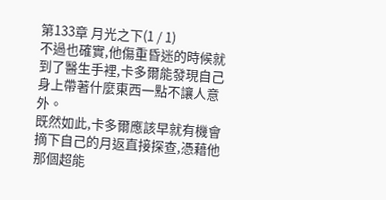第133章 月光之下(1 / 1)
不過也確實,他傷重昏迷的時候就到了醫生手裡,卡多爾能發現自己身上帶著什麼東西一點不讓人意外。
既然如此,卡多爾應該早就有機會摘下自己的月返直接探查,憑藉他那個超能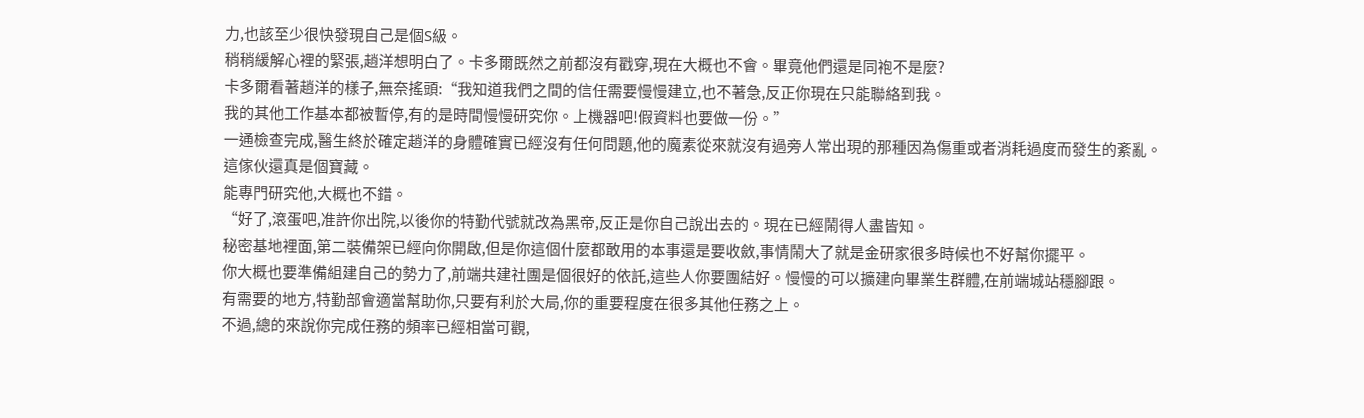力,也該至少很快發現自己是個S級。
稍稍緩解心裡的緊張,趙洋想明白了。卡多爾既然之前都沒有戳穿,現在大概也不會。畢竟他們還是同袍不是麼?
卡多爾看著趙洋的樣子,無奈搖頭:“我知道我們之間的信任需要慢慢建立,也不著急,反正你現在只能聯絡到我。
我的其他工作基本都被暫停,有的是時間慢慢研究你。上機器吧!假資料也要做一份。”
一通檢查完成,醫生終於確定趙洋的身體確實已經沒有任何問題,他的魔素從來就沒有過旁人常出現的那種因為傷重或者消耗過度而發生的紊亂。
這傢伙還真是個寶藏。
能專門研究他,大概也不錯。
“好了,滾蛋吧,准許你出院,以後你的特勤代號就改為黑帝,反正是你自己說出去的。現在已經鬧得人盡皆知。
秘密基地裡面,第二裝備架已經向你開啟,但是你這個什麼都敢用的本事還是要收斂,事情鬧大了就是金研家很多時候也不好幫你擺平。
你大概也要準備組建自己的勢力了,前端共建社團是個很好的依託,這些人你要團結好。慢慢的可以擴建向畢業生群體,在前端城站穩腳跟。
有需要的地方,特勤部會適當幫助你,只要有利於大局,你的重要程度在很多其他任務之上。
不過,總的來說你完成任務的頻率已經相當可觀,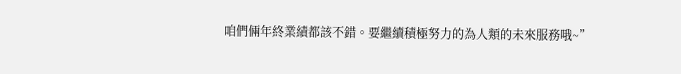咱們倆年終業績都該不錯。要繼續積極努力的為人類的未來服務哦~”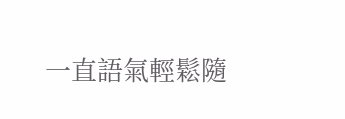一直語氣輕鬆隨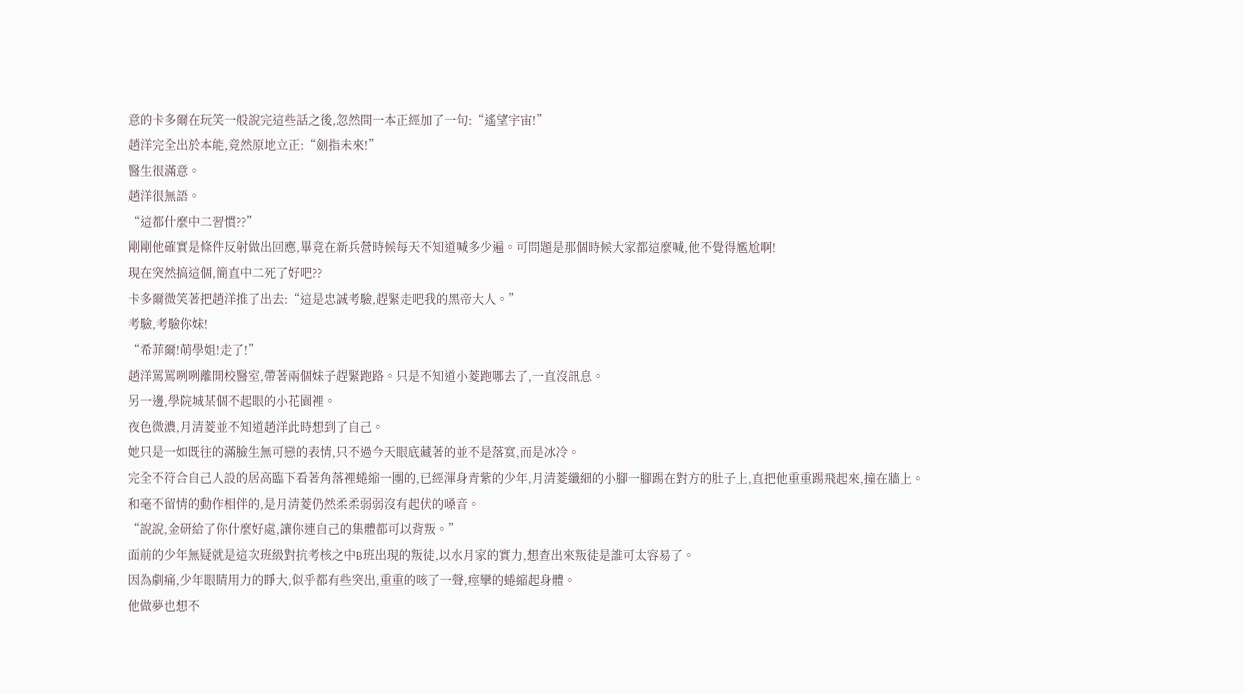意的卡多爾在玩笑一般說完這些話之後,忽然間一本正經加了一句:“遙望宇宙!”
趙洋完全出於本能,竟然原地立正:“劍指未來!”
醫生很滿意。
趙洋很無語。
“這都什麼中二習慣??”
剛剛他確實是條件反射做出回應,畢竟在新兵營時候每天不知道喊多少遍。可問題是那個時候大家都這麼喊,他不覺得尷尬啊!
現在突然搞這個,簡直中二死了好吧??
卡多爾微笑著把趙洋推了出去:“這是忠誠考驗,趕緊走吧我的黑帝大人。”
考驗,考驗你妹!
“希菲爾!萌學姐!走了!”
趙洋罵罵咧咧離開校醫室,帶著兩個妹子趕緊跑路。只是不知道小菱跑哪去了,一直沒訊息。
另一邊,學院城某個不起眼的小花園裡。
夜色微濃,月清菱並不知道趙洋此時想到了自己。
她只是一如既往的滿臉生無可戀的表情,只不過今天眼底藏著的並不是落寞,而是冰冷。
完全不符合自己人設的居高臨下看著角落裡蜷縮一團的,已經渾身青紫的少年,月清菱纖細的小腳一腳踢在對方的肚子上,直把他重重踢飛起來,撞在牆上。
和毫不留情的動作相伴的,是月清菱仍然柔柔弱弱沒有起伏的嗓音。
“說說,金研給了你什麼好處,讓你連自己的集體都可以背叛。”
面前的少年無疑就是這次班級對抗考核之中B班出現的叛徒,以水月家的實力,想查出來叛徒是誰可太容易了。
因為劇痛,少年眼睛用力的睜大,似乎都有些突出,重重的咳了一聲,痙攣的蜷縮起身體。
他做夢也想不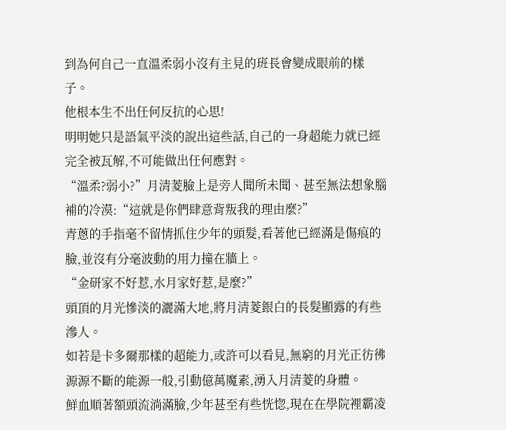到為何自己一直溫柔弱小沒有主見的班長會變成眼前的樣子。
他根本生不出任何反抗的心思!
明明她只是語氣平淡的說出這些話,自己的一身超能力就已經完全被瓦解,不可能做出任何應對。
“溫柔?弱小?”月清菱臉上是旁人聞所未聞、甚至無法想象腦補的冷漠:“這就是你們肆意背叛我的理由麼?”
青蔥的手指毫不留情抓住少年的頭髮,看著他已經滿是傷痕的臉,並沒有分毫波動的用力撞在牆上。
“金研家不好惹,水月家好惹,是麼?”
頭頂的月光慘淡的灑滿大地,將月清菱銀白的長髮顯露的有些滲人。
如若是卡多爾那樣的超能力,或許可以看見,無窮的月光正彷彿源源不斷的能源一般,引動億萬魔素,湧入月清菱的身體。
鮮血順著額頭流淌滿臉,少年甚至有些恍惚,現在在學院裡霸凌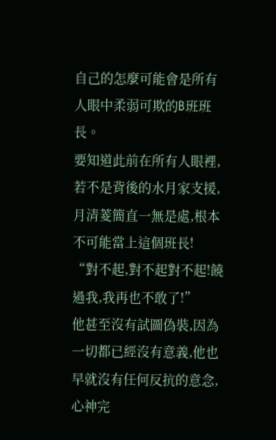自己的怎麼可能會是所有人眼中柔弱可欺的B班班長。
要知道此前在所有人眼裡,若不是背後的水月家支援,月清菱簡直一無是處,根本不可能當上這個班長!
“對不起,對不起對不起!饒過我,我再也不敢了!”
他甚至沒有試圖偽裝,因為一切都已經沒有意義,他也早就沒有任何反抗的意念,心神完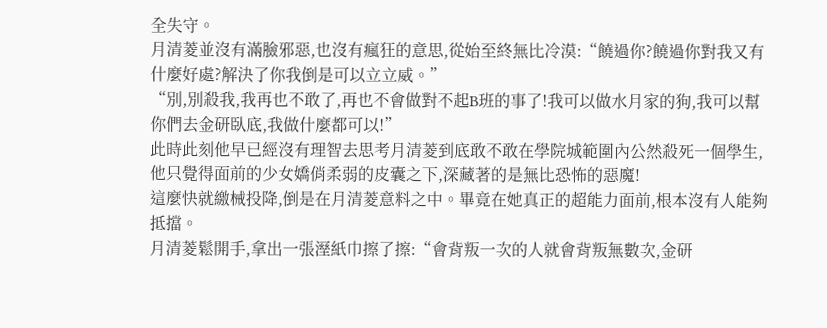全失守。
月清菱並沒有滿臉邪惡,也沒有瘋狂的意思,從始至終無比冷漠:“饒過你?饒過你對我又有什麼好處?解決了你我倒是可以立立威。”
“別,別殺我,我再也不敢了,再也不會做對不起B班的事了!我可以做水月家的狗,我可以幫你們去金研臥底,我做什麼都可以!”
此時此刻他早已經沒有理智去思考月清菱到底敢不敢在學院城範圍內公然殺死一個學生,他只覺得面前的少女嬌俏柔弱的皮囊之下,深藏著的是無比恐怖的惡魔!
這麼快就繳械投降,倒是在月清菱意料之中。畢竟在她真正的超能力面前,根本沒有人能夠抵擋。
月清菱鬆開手,拿出一張溼紙巾擦了擦:“會背叛一次的人就會背叛無數次,金研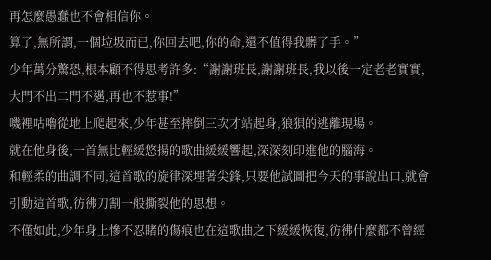再怎麼愚蠢也不會相信你。
算了,無所謂,一個垃圾而已,你回去吧,你的命,還不值得我髒了手。”
少年萬分驚恐,根本顧不得思考許多:“謝謝班長,謝謝班長,我以後一定老老實實,大門不出二門不邁,再也不惹事!”
嘰裡咕嚕從地上爬起來,少年甚至摔倒三次才站起身,狼狽的逃離現場。
就在他身後,一首無比輕緩悠揚的歌曲緩緩響起,深深刻印進他的腦海。
和輕柔的曲調不同,這首歌的旋律深埋著尖鋒,只要他試圖把今天的事說出口,就會引動這首歌,彷彿刀割一般撕裂他的思想。
不僅如此,少年身上慘不忍睹的傷痕也在這歌曲之下緩緩恢復,彷彿什麼都不曾經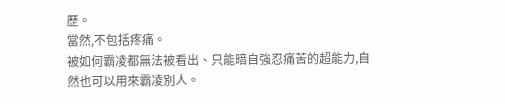歷。
當然,不包括疼痛。
被如何霸凌都無法被看出、只能暗自強忍痛苦的超能力,自然也可以用來霸凌別人。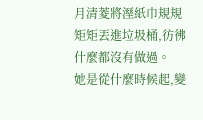月清菱將溼紙巾規規矩矩丟進垃圾桶,彷彿什麼都沒有做過。
她是從什麼時候起,變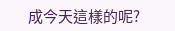成今天這樣的呢?